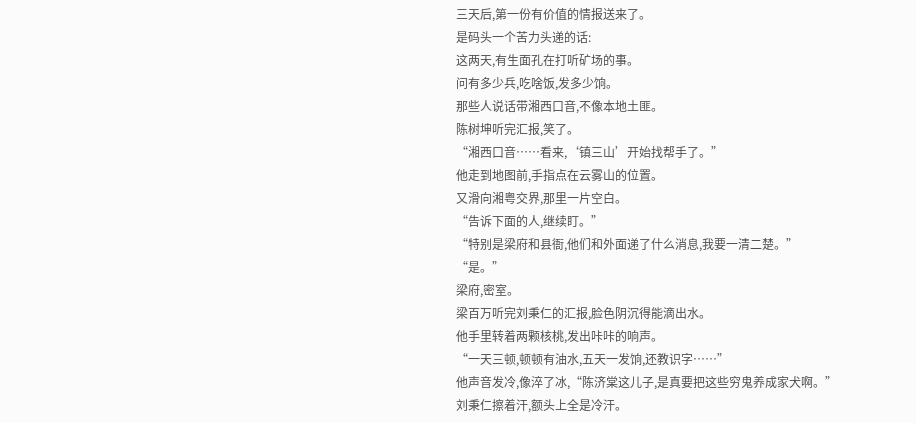三天后,第一份有价值的情报送来了。
是码头一个苦力头递的话:
这两天,有生面孔在打听矿场的事。
问有多少兵,吃啥饭,发多少饷。
那些人说话带湘西口音,不像本地土匪。
陈树坤听完汇报,笑了。
“湘西口音……看来,‘镇三山’开始找帮手了。”
他走到地图前,手指点在云雾山的位置。
又滑向湘粤交界,那里一片空白。
“告诉下面的人,继续盯。”
“特别是梁府和县衙,他们和外面递了什么消息,我要一清二楚。”
“是。”
梁府,密室。
梁百万听完刘秉仁的汇报,脸色阴沉得能滴出水。
他手里转着两颗核桃,发出咔咔的响声。
“一天三顿,顿顿有油水,五天一发饷,还教识字……”
他声音发冷,像淬了冰,“陈济棠这儿子,是真要把这些穷鬼养成家犬啊。”
刘秉仁擦着汗,额头上全是冷汗。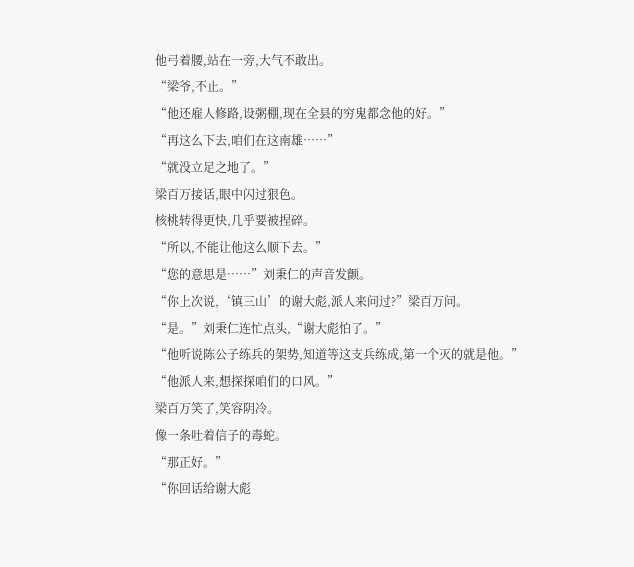他弓着腰,站在一旁,大气不敢出。
“梁爷,不止。”
“他还雇人修路,设粥棚,现在全县的穷鬼都念他的好。”
“再这么下去,咱们在这南雄……”
“就没立足之地了。”
梁百万接话,眼中闪过狠色。
核桃转得更快,几乎要被捏碎。
“所以,不能让他这么顺下去。”
“您的意思是……”刘秉仁的声音发颤。
“你上次说,‘镇三山’的谢大彪,派人来问过?”梁百万问。
“是。”刘秉仁连忙点头,“谢大彪怕了。”
“他听说陈公子练兵的架势,知道等这支兵练成,第一个灭的就是他。”
“他派人来,想探探咱们的口风。”
梁百万笑了,笑容阴冷。
像一条吐着信子的毒蛇。
“那正好。”
“你回话给谢大彪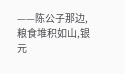——陈公子那边,粮食堆积如山,银元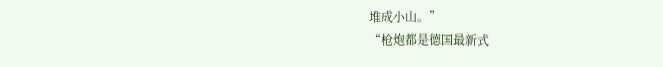堆成小山。”
“枪炮都是德国最新式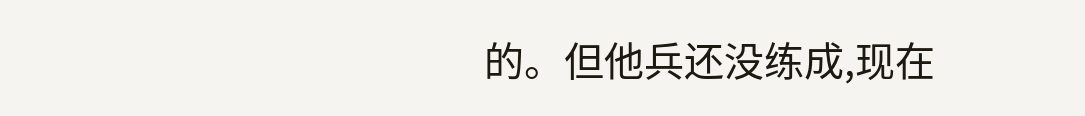的。但他兵还没练成,现在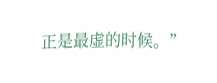正是最虚的时候。”